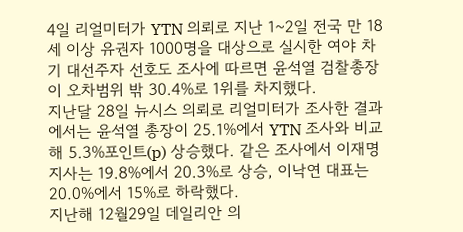4일 리얼미터가 YTN 의뢰로 지난 1~2일 전국 만 18세 이상 유권자 1000명을 대상으로 실시한 여야 차기 대선주자 선호도 조사에 따르면 윤석열 검찰총장이 오차범위 밖 30.4%로 1위를 차지했다.
지난달 28일 뉴시스 의뢰로 리얼미터가 조사한 결과에서는 윤석열 총장이 25.1%에서 YTN 조사와 비교해 5.3%포인트(p) 상승했다. 같은 조사에서 이재명 지사는 19.8%에서 20.3%로 상승, 이낙연 대표는 20.0%에서 15%로 하락했다.
지난해 12월29일 데일리안 의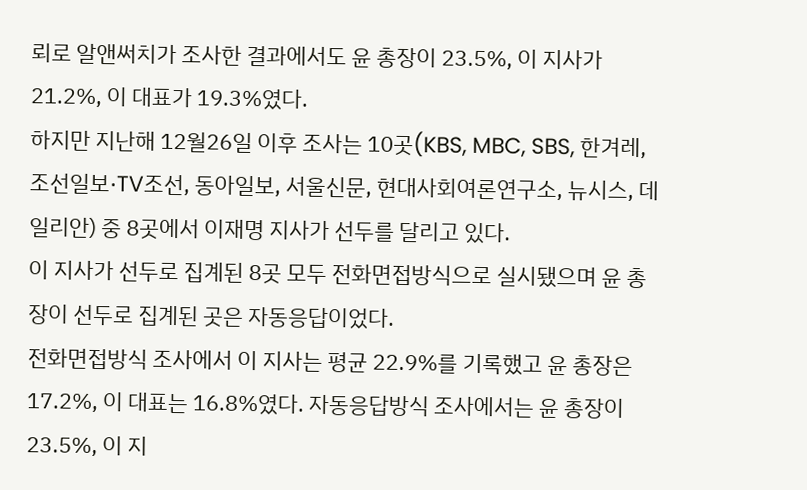뢰로 알앤써치가 조사한 결과에서도 윤 총장이 23.5%, 이 지사가 21.2%, 이 대표가 19.3%였다.
하지만 지난해 12월26일 이후 조사는 10곳(KBS, MBC, SBS, 한겨레, 조선일보·TV조선, 동아일보, 서울신문, 현대사회여론연구소, 뉴시스, 데일리안) 중 8곳에서 이재명 지사가 선두를 달리고 있다.
이 지사가 선두로 집계된 8곳 모두 전화면접방식으로 실시됐으며 윤 총장이 선두로 집계된 곳은 자동응답이었다.
전화면접방식 조사에서 이 지사는 평균 22.9%를 기록했고 윤 총장은 17.2%, 이 대표는 16.8%였다. 자동응답방식 조사에서는 윤 총장이 23.5%, 이 지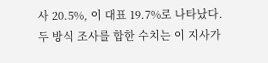사 20.5%, 이 대표 19.7%로 나타났다.
두 방식 조사를 합한 수치는 이 지사가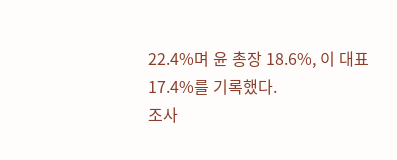22.4%며 윤 총장 18.6%, 이 대표 17.4%를 기록했다.
조사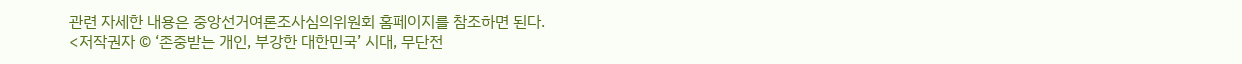관련 자세한 내용은 중앙선거여론조사심의위원회 홈페이지를 참조하면 된다.
<저작권자 © ‘존중받는 개인, 부강한 대한민국’ 시대, 무단전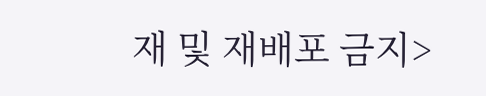재 및 재배포 금지>